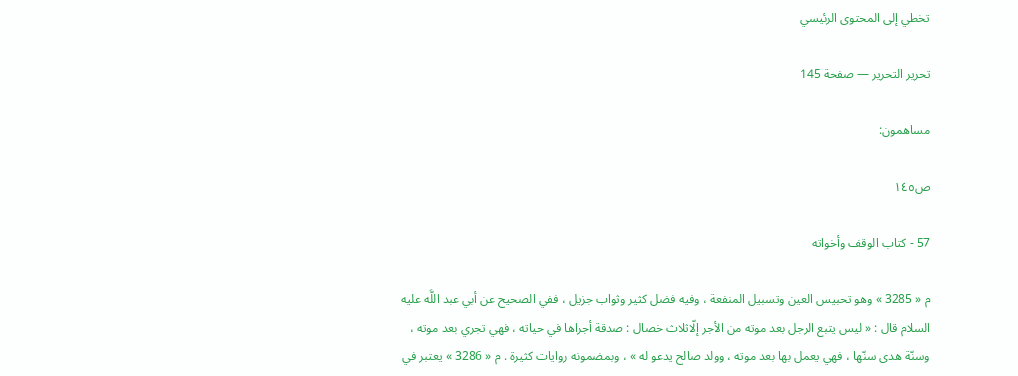تخطي إلى المحتوى الرئيسي

تحرير التحرير — صفحة 145

مساهمون:

ص١٤٥

57 - كتاب الوقف وأخواته

م « 3285 » وهو تحبيس العين وتسبيل المنفعة ، وفيه فضل كثير وثواب جزيل ، ففي الصحيح عن أبي عبد اللَّه عليه السلام قال : « ليس يتبع الرجل بعد موته من الأجر إلّاثلاث خصال : صدقة أجراها في حياته ، فهي تجري بعد موته ، وسنّة هدى سنّها ، فهي يعمل بها بعد موته ، وولد صالح يدعو له » ، وبمضمونه روايات كثيرة . م « 3286 » يعتبر في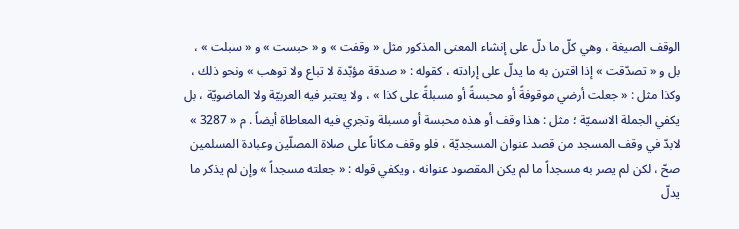الوقف الصيغة ، وهي كلّ ما دلّ على إنشاء المعنى المذكور مثل « وقفت » و « حبست » و « سبلت » ، بل و « تصدّقت » إذا اقترن به ما يدلّ على إرادته ، كقوله : « صدقة مؤبّدة لا تباع ولا توهب » ونحو ذلك ، وكذا مثل : « جعلت أرضي موقوفةً أو محبسةً أو مسبلةً على كذا » ، ولا يعتبر فيه العربيّة ولا الماضويّة ، بل يكفي الجملة الاسميّة ؛ مثل : هذا وقف أو هذه محبسة أو مسبلة وتجري فيه المعاطاة أيضاً . م « 3287 » لابدّ في وقف المسجد من قصد عنوان المسجديّة ، فلو وقف مكاناً على صلاة المصلّين وعبادة المسلمين صحّ ، لكن لم يصر به مسجداً ما لم يكن المقصود عنوانه ، ويكفي قوله : « جعلته مسجداً » وإن لم يذكر ما يدلّ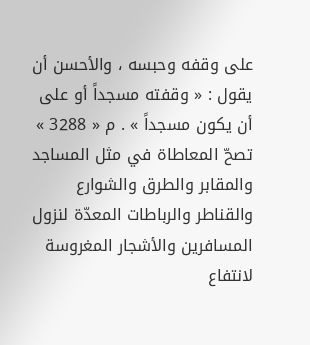على وقفه وحبسه ، والأحسن أن يقول : « وقفته مسجداً أو على أن يكون مسجداً » . م « 3288 » تصحّ المعاطاة في مثل المساجد والمقابر والطرق والشوارع والقناطر والرباطات المعدّة لنزول المسافرين والأشجار المغروسة لانتفاع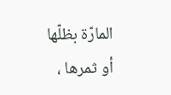المارّة بظلّها أو ثمرها ،